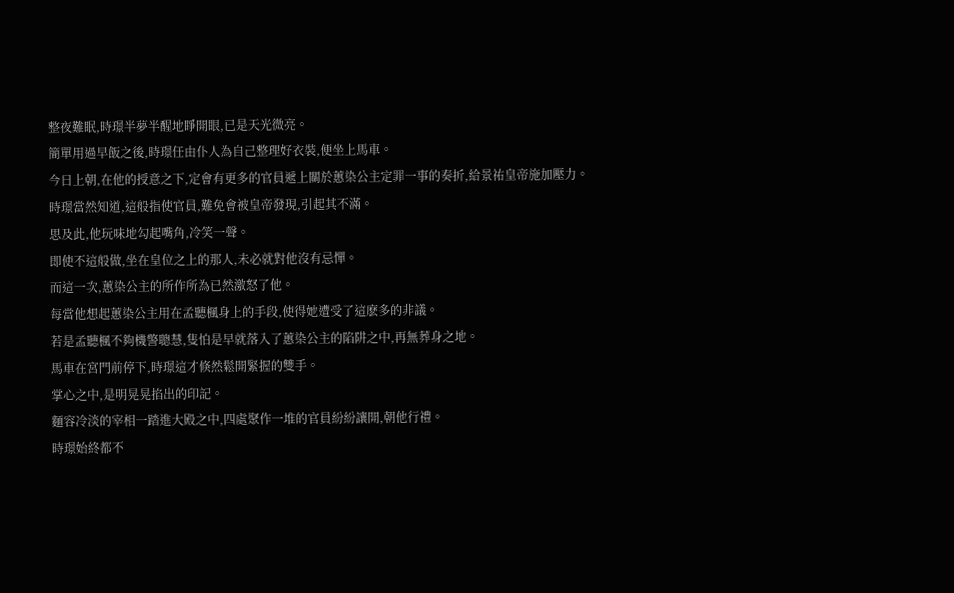整夜難眠,時璟半夢半醒地睜開眼,已是天光微亮。
簡單用過早飯之後,時璟任由仆人為自己整理好衣裝,便坐上馬車。
今日上朝,在他的授意之下,定會有更多的官員遞上關於蕙染公主定罪一事的奏折,給景祐皇帝施加壓力。
時璟當然知道,這般指使官員,難免會被皇帝發現,引起其不滿。
思及此,他玩味地勾起嘴角,冷笑一聲。
即使不這般做,坐在皇位之上的那人,未必就對他沒有忌憚。
而這一次,蕙染公主的所作所為已然激怒了他。
每當他想起蕙染公主用在孟聽楓身上的手段,使得她遭受了這麽多的非議。
若是孟聽楓不夠機警聰慧,隻怕是早就落入了蕙染公主的陷阱之中,再無葬身之地。
馬車在宮門前停下,時璟這才倏然鬆開緊握的雙手。
掌心之中,是明晃晃掐出的印記。
麵容冷淡的宰相一踏進大殿之中,四處聚作一堆的官員紛紛讓開,朝他行禮。
時璟始終都不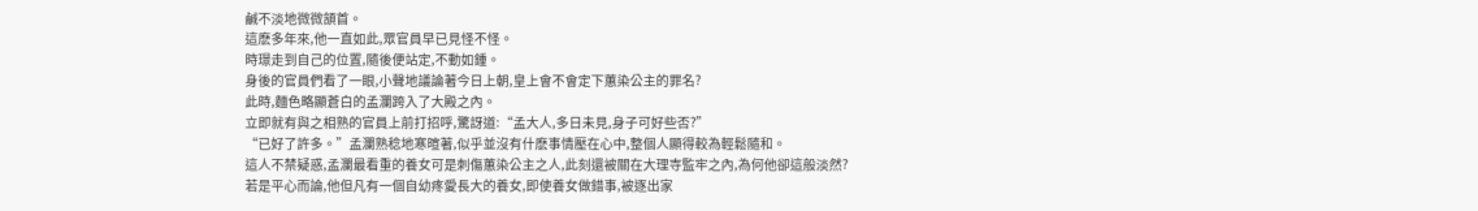鹹不淡地微微頷首。
這麽多年來,他一直如此,眾官員早已見怪不怪。
時璟走到自己的位置,隨後便站定,不動如鍾。
身後的官員們看了一眼,小聲地議論著今日上朝,皇上會不會定下蕙染公主的罪名?
此時,麵色略顯蒼白的孟瀾跨入了大殿之內。
立即就有與之相熟的官員上前打招呼,驚訝道:“孟大人,多日未見,身子可好些否?”
“已好了許多。”孟瀾熟稔地寒暄著,似乎並沒有什麽事情壓在心中,整個人顯得較為輕鬆隨和。
這人不禁疑惑,孟瀾最看重的養女可是刺傷蕙染公主之人,此刻還被關在大理寺監牢之內,為何他卻這般淡然?
若是平心而論,他但凡有一個自幼疼愛長大的養女,即使養女做錯事,被逐出家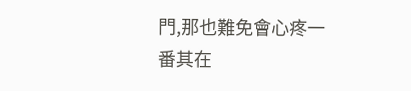門,那也難免會心疼一番其在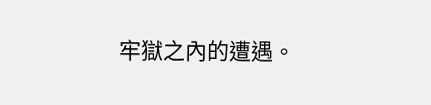牢獄之內的遭遇。